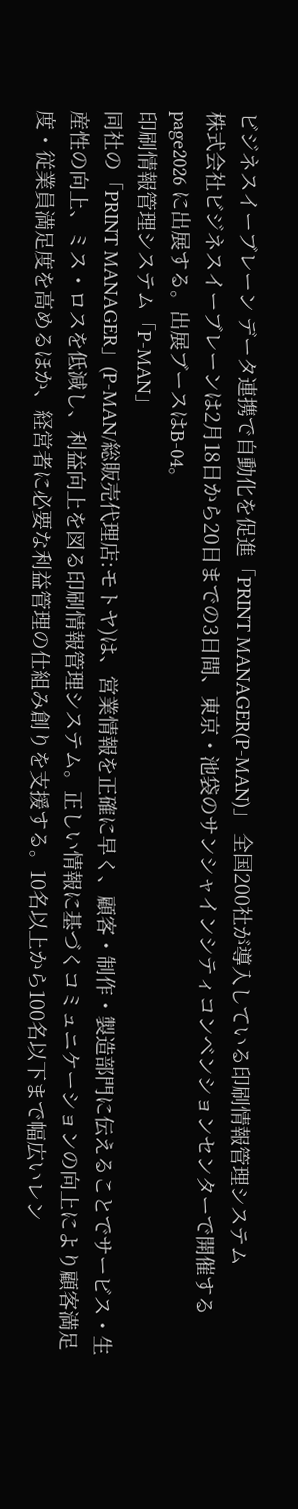ビジネスイーブレーン データ連携で自動化を促進「PRINT MANAGER(P-MAN)」 全国200社が導入している印刷情報管理システム
株式会社ビジネスイーブレーンは2月18日から20日までの3日間、東京・池袋のサンシャインシティコンベンションセンターで開催する page2026 に出展する。出展ブースはB-04。
印刷情報管理システム「P-MAN」
同社の「PRINT MANAGER」(P-MAN/総販売代理店:モトヤ)は、営業情報を正確に早く、顧客・制作・製造部門に伝えることでサービス・生産性の向上、ミス・ロスを低減し、利益向上を図る印刷情報管理システム。正しい情報に基づくコミュニケーションの向上により顧客満足度・従業員満足度を高めるほか、経営者に必要な利益管理の仕組み創りを支援する。10名以上から100名以下まで幅広いレン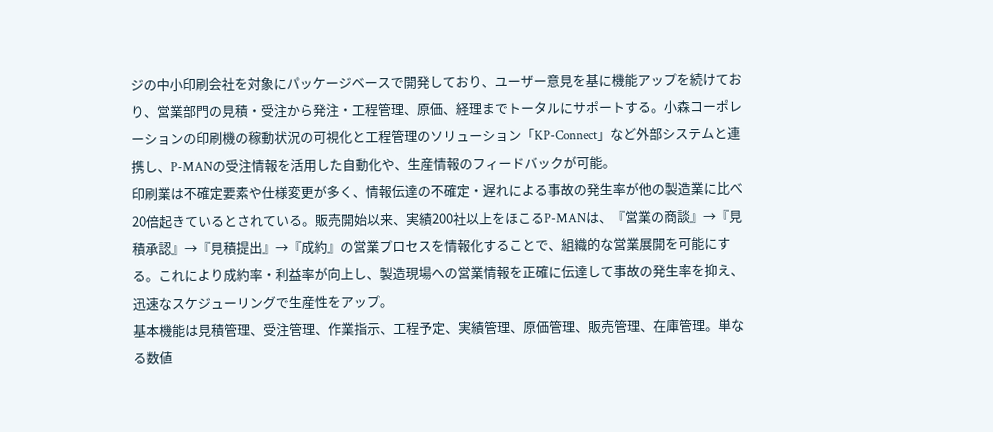ジの中小印刷会社を対象にパッケージベースで開発しており、ユーザー意見を基に機能アップを続けており、営業部門の見積・受注から発注・工程管理、原価、経理までトータルにサポートする。小森コーポレーションの印刷機の稼動状況の可視化と工程管理のソリューション「KP-Connect」など外部システムと連携し、P-MANの受注情報を活用した自動化や、生産情報のフィードバックが可能。
印刷業は不確定要素や仕様変更が多く、情報伝達の不確定・遅れによる事故の発生率が他の製造業に比べ20倍起きているとされている。販売開始以来、実績200社以上をほこるP-MANは、『営業の商談』→『見積承認』→『見積提出』→『成約』の営業プロセスを情報化することで、組織的な営業展開を可能にする。これにより成約率・利益率が向上し、製造現場への営業情報を正確に伝達して事故の発生率を抑え、迅速なスケジューリングで生産性をアップ。
基本機能は見積管理、受注管理、作業指示、工程予定、実績管理、原価管理、販売管理、在庫管理。単なる数値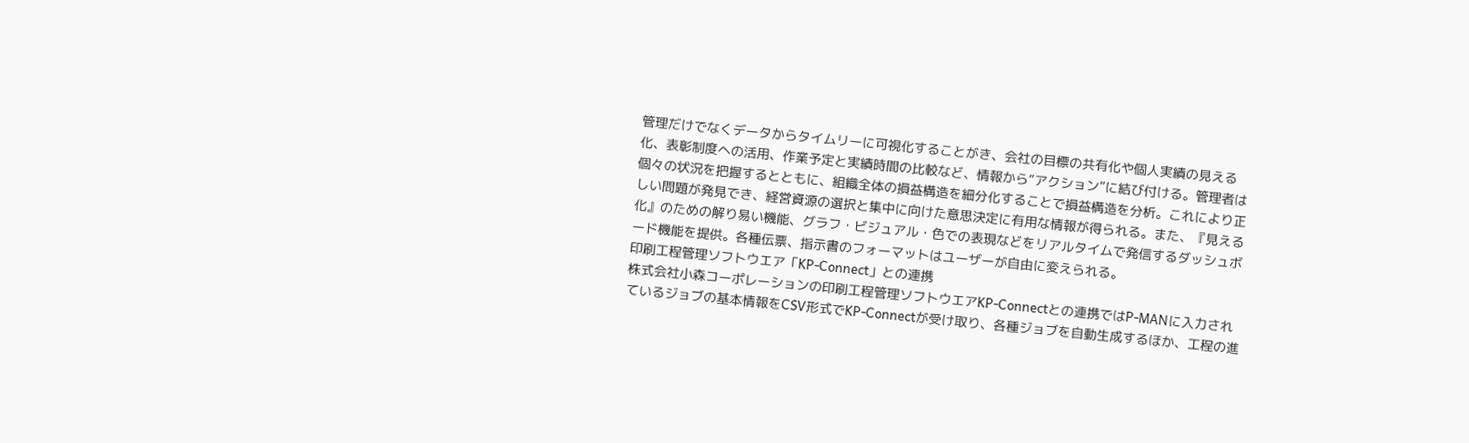管理だけでなくデータからタイムリーに可視化することがき、会社の目標の共有化や個人実績の見える化、表彰制度への活用、作業予定と実績時間の比較など、情報から“アクション”に結び付ける。管理者は個々の状況を把握するとともに、組織全体の損益構造を細分化することで損益構造を分析。これにより正しい問題が発見でき、経営資源の選択と集中に向けた意思決定に有用な情報が得られる。また、『見える化』のための解り易い機能、グラフ・ビジュアル・色での表現などをリアルタイムで発信するダッシュボード機能を提供。各種伝票、指示書のフォーマットはユーザーが自由に変えられる。
印刷工程管理ソフトウエア「KP-Connect」との連携
株式会社小森コーポレーションの印刷工程管理ソフトウエアKP-Connectとの連携ではP-MANに入力されているジョブの基本情報をCSV形式でKP-Connectが受け取り、各種ジョブを自動生成するほか、工程の進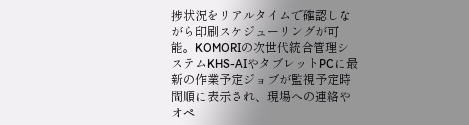捗状況をリアルタイムで確認しながら印刷スケジューリングが可能。KOMORIの次世代統合管理システムKHS-AIやタブレットPCに最新の作業予定ジョブが監視予定時間順に表示され、現場への連絡やオペ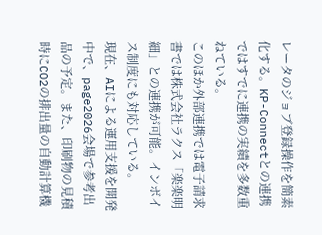レータのジョブ登録操作を簡素化する。KP-Connectとの連携ではすでに連携の実績を多数重ねている。
このほか外部連携では電子請求書では株式会社ラクス「楽楽明細」との連携が可能。インボイス制度にも対応している。
現在、AIによる運用支援を開発中で、page2026会場で参考出品の予定。また、印刷物の見積時にCO2の排出量の自動計算機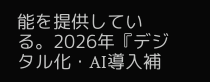能を提供している。2026年『デジタル化・AI導入補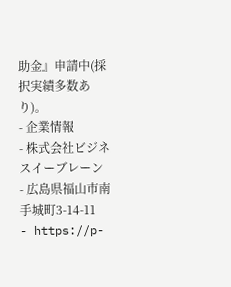助金』申請中(採択実績多数あり)。
- 企業情報
- 株式会社ビジネスイーブレーン
- 広島県福山市南手城町3-14-11
- https://p-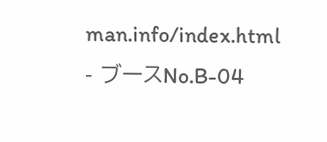man.info/index.html
- ブースNo.B-04